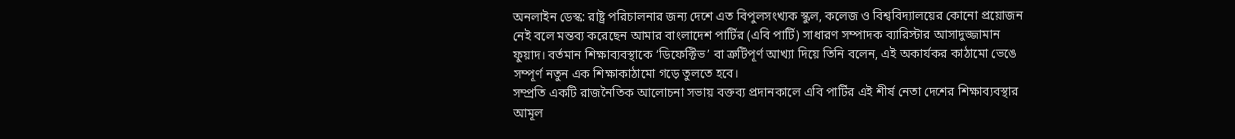অনলাইন ডেস্ক: রাষ্ট্র পরিচালনার জন্য দেশে এত বিপুলসংখ্যক স্কুল, কলেজ ও বিশ্ববিদ্যালয়ের কোনো প্রয়োজন নেই বলে মন্তব্য করেছেন আমার বাংলাদেশ পার্টির (এবি পার্টি) সাধারণ সম্পাদক ব্যারিস্টার আসাদুজ্জামান ফুয়াদ। বর্তমান শিক্ষাব্যবস্থাকে ‘ডিফেক্টিভ’ বা ত্রুটিপূর্ণ আখ্যা দিয়ে তিনি বলেন, এই অকার্যকর কাঠামো ভেঙে সম্পূর্ণ নতুন এক শিক্ষাকাঠামো গড়ে তুলতে হবে।
সম্প্রতি একটি রাজনৈতিক আলোচনা সভায় বক্তব্য প্রদানকালে এবি পার্টির এই শীর্ষ নেতা দেশের শিক্ষাব্যবস্থার আমূল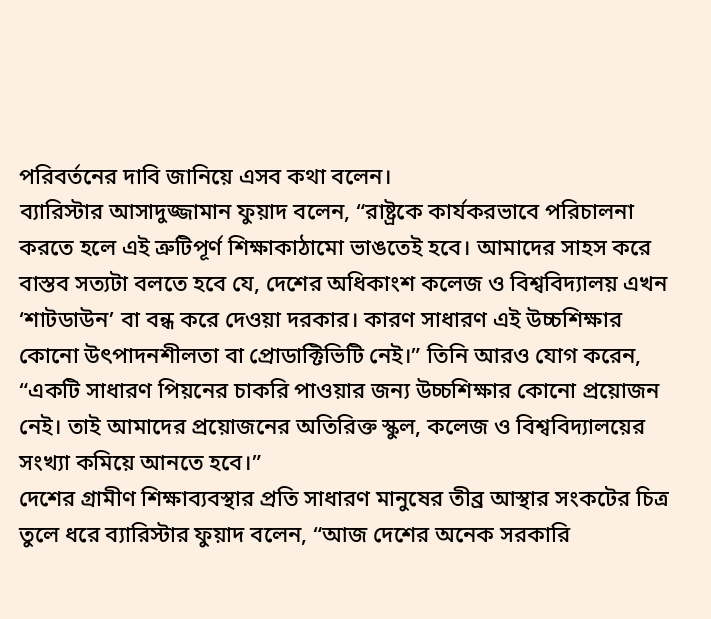পরিবর্তনের দাবি জানিয়ে এসব কথা বলেন।
ব্যারিস্টার আসাদুজ্জামান ফুয়াদ বলেন, “রাষ্ট্রকে কার্যকরভাবে পরিচালনা করতে হলে এই ত্রুটিপূর্ণ শিক্ষাকাঠামো ভাঙতেই হবে। আমাদের সাহস করে বাস্তব সত্যটা বলতে হবে যে, দেশের অধিকাংশ কলেজ ও বিশ্ববিদ্যালয় এখন ‘শাটডাউন’ বা বন্ধ করে দেওয়া দরকার। কারণ সাধারণ এই উচ্চশিক্ষার কোনো উৎপাদনশীলতা বা প্রোডাক্টিভিটি নেই।” তিনি আরও যোগ করেন, “একটি সাধারণ পিয়নের চাকরি পাওয়ার জন্য উচ্চশিক্ষার কোনো প্রয়োজন নেই। তাই আমাদের প্রয়োজনের অতিরিক্ত স্কুল, কলেজ ও বিশ্ববিদ্যালয়ের সংখ্যা কমিয়ে আনতে হবে।”
দেশের গ্রামীণ শিক্ষাব্যবস্থার প্রতি সাধারণ মানুষের তীব্র আস্থার সংকটের চিত্র তুলে ধরে ব্যারিস্টার ফুয়াদ বলেন, “আজ দেশের অনেক সরকারি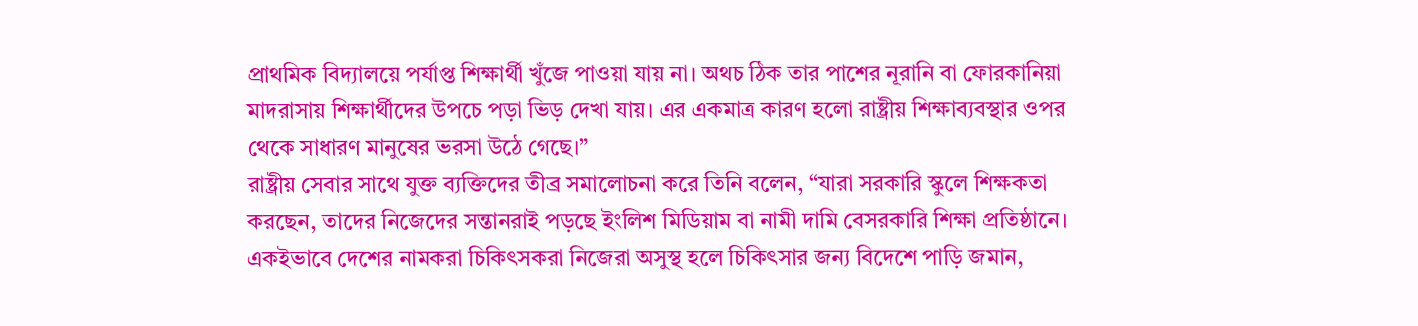প্রাথমিক বিদ্যালয়ে পর্যাপ্ত শিক্ষার্থী খুঁজে পাওয়া যায় না। অথচ ঠিক তার পাশের নূরানি বা ফোরকানিয়া মাদরাসায় শিক্ষার্থীদের উপচে পড়া ভিড় দেখা যায়। এর একমাত্র কারণ হলো রাষ্ট্রীয় শিক্ষাব্যবস্থার ওপর থেকে সাধারণ মানুষের ভরসা উঠে গেছে।”
রাষ্ট্রীয় সেবার সাথে যুক্ত ব্যক্তিদের তীব্র সমালোচনা করে তিনি বলেন, “যারা সরকারি স্কুলে শিক্ষকতা করছেন, তাদের নিজেদের সন্তানরাই পড়ছে ইংলিশ মিডিয়াম বা নামী দামি বেসরকারি শিক্ষা প্রতিষ্ঠানে। একইভাবে দেশের নামকরা চিকিৎসকরা নিজেরা অসুস্থ হলে চিকিৎসার জন্য বিদেশে পাড়ি জমান,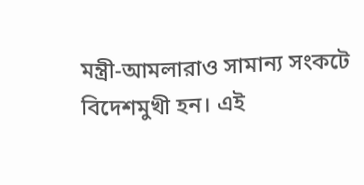মন্ত্রী-আমলারাও সামান্য সংকটে বিদেশমুখী হন। এই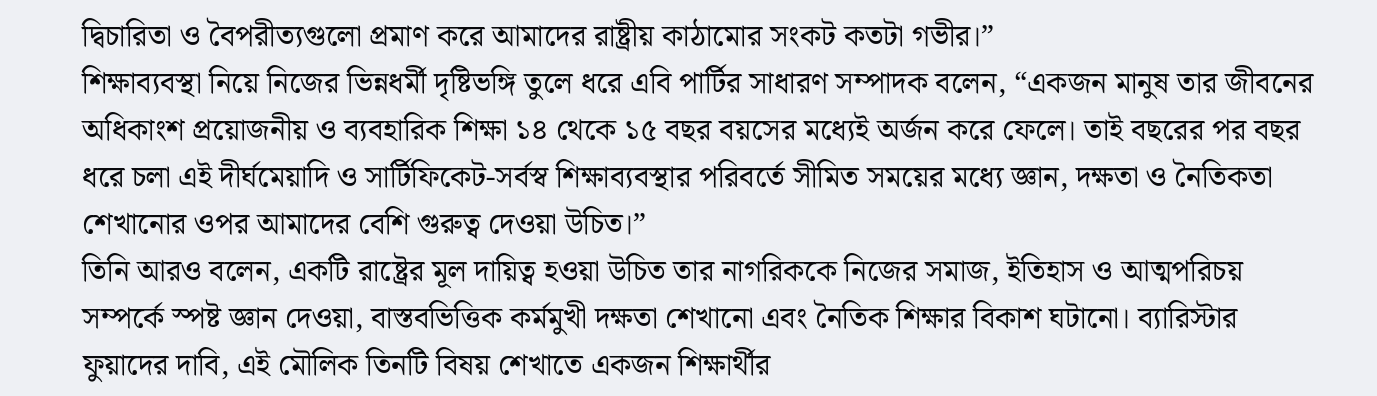দ্বিচারিতা ও বৈপরীত্যগুলো প্রমাণ করে আমাদের রাষ্ট্রীয় কাঠামোর সংকট কতটা গভীর।”
শিক্ষাব্যবস্থা নিয়ে নিজের ভিন্নধর্মী দৃষ্টিভঙ্গি তুলে ধরে এবি পার্টির সাধারণ সম্পাদক বলেন, “একজন মানুষ তার জীবনের অধিকাংশ প্রয়োজনীয় ও ব্যবহারিক শিক্ষা ১৪ থেকে ১৫ বছর বয়সের মধ্যেই অর্জন করে ফেলে। তাই বছরের পর বছর ধরে চলা এই দীর্ঘমেয়াদি ও সার্টিফিকেট-সর্বস্ব শিক্ষাব্যবস্থার পরিবর্তে সীমিত সময়ের মধ্যে জ্ঞান, দক্ষতা ও নৈতিকতা শেখানোর ওপর আমাদের বেশি গুরুত্ব দেওয়া উচিত।”
তিনি আরও বলেন, একটি রাষ্ট্রের মূল দায়িত্ব হওয়া উচিত তার নাগরিককে নিজের সমাজ, ইতিহাস ও আত্মপরিচয় সম্পর্কে স্পষ্ট জ্ঞান দেওয়া, বাস্তবভিত্তিক কর্মমুখী দক্ষতা শেখানো এবং নৈতিক শিক্ষার বিকাশ ঘটানো। ব্যারিস্টার ফুয়াদের দাবি, এই মৌলিক তিনটি বিষয় শেখাতে একজন শিক্ষার্থীর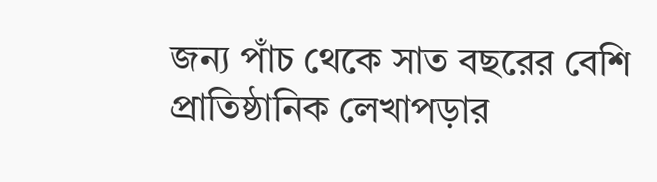জন্য পাঁচ থেকে সাত বছরের বেশি প্রাতিষ্ঠানিক লেখাপড়ার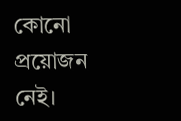কোনো প্রয়োজন নেই।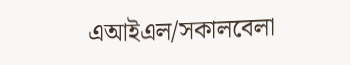এআইএল/সকালবেলা